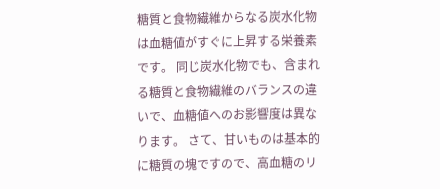糖質と食物繊維からなる炭水化物は血糖値がすぐに上昇する栄養素です。 同じ炭水化物でも、含まれる糖質と食物繊維のバランスの違いで、血糖値へのお影響度は異なります。 さて、甘いものは基本的に糖質の塊ですので、高血糖のリ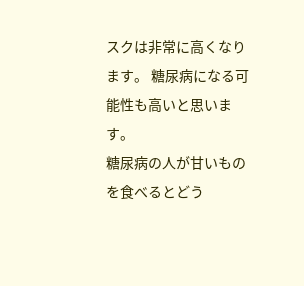スクは非常に高くなります。 糖尿病になる可能性も高いと思います。
糖尿病の人が甘いものを食べるとどう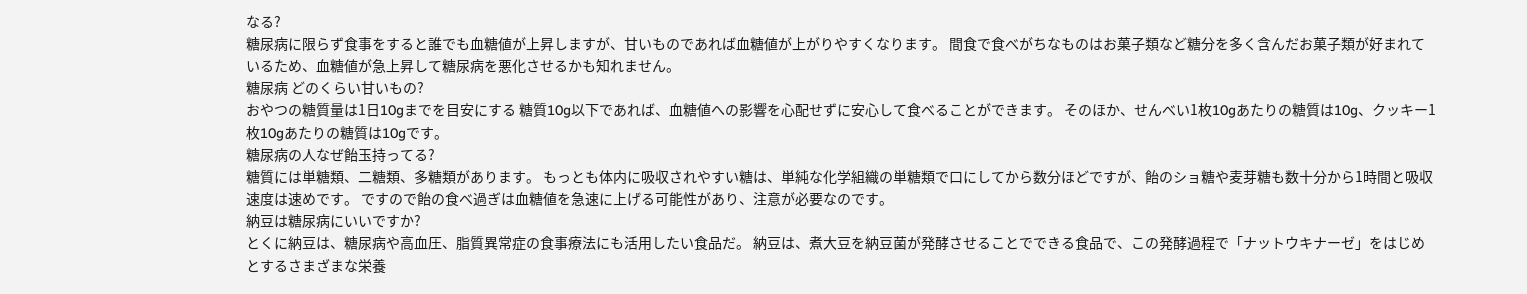なる?
糖尿病に限らず食事をすると誰でも血糖値が上昇しますが、甘いものであれば血糖値が上がりやすくなります。 間食で食べがちなものはお菓子類など糖分を多く含んだお菓子類が好まれているため、血糖値が急上昇して糖尿病を悪化させるかも知れません。
糖尿病 どのくらい甘いもの?
おやつの糖質量は1日10gまでを目安にする 糖質10g以下であれば、血糖値への影響を心配せずに安心して食べることができます。 そのほか、せんべい1枚10gあたりの糖質は10g、クッキー1枚10gあたりの糖質は10gです。
糖尿病の人なぜ飴玉持ってる?
糖質には単糖類、二糖類、多糖類があります。 もっとも体内に吸収されやすい糖は、単純な化学組織の単糖類で口にしてから数分ほどですが、飴のショ糖や麦芽糖も数十分から1時間と吸収速度は速めです。 ですので飴の食べ過ぎは血糖値を急速に上げる可能性があり、注意が必要なのです。
納豆は糖尿病にいいですか?
とくに納豆は、糖尿病や高血圧、脂質異常症の食事療法にも活用したい食品だ。 納豆は、煮大豆を納豆菌が発酵させることでできる食品で、この発酵過程で「ナットウキナーゼ」をはじめとするさまざまな栄養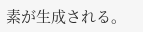素が生成される。